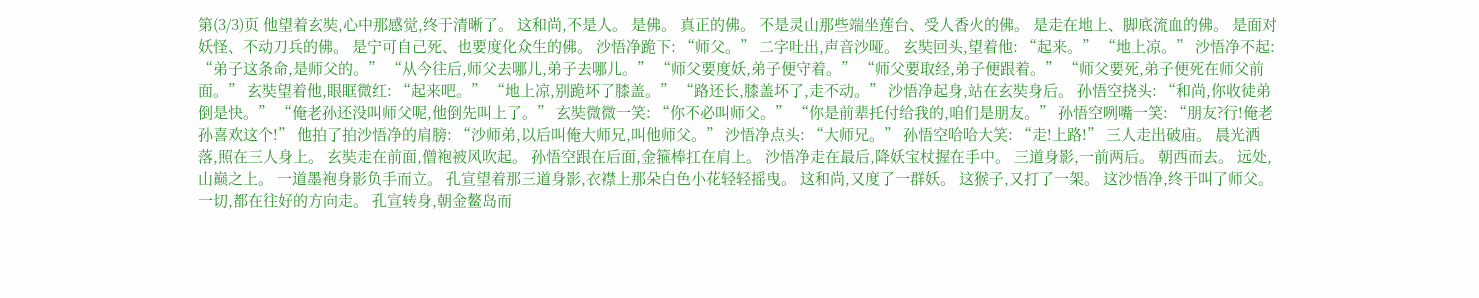第(3/3)页 他望着玄奘,心中那感觉,终于清晰了。 这和尚,不是人。 是佛。 真正的佛。 不是灵山那些端坐莲台、受人香火的佛。 是走在地上、脚底流血的佛。 是面对妖怪、不动刀兵的佛。 是宁可自己死、也要度化众生的佛。 沙悟净跪下: “师父。” 二字吐出,声音沙哑。 玄奘回头,望着他: “起来。” “地上凉。” 沙悟净不起: “弟子这条命,是师父的。” “从今往后,师父去哪儿,弟子去哪儿。” “师父要度妖,弟子便守着。” “师父要取经,弟子便跟着。” “师父要死,弟子便死在师父前面。” 玄奘望着他,眼眶微红: “起来吧。” “地上凉,别跪坏了膝盖。” “路还长,膝盖坏了,走不动。” 沙悟净起身,站在玄奘身后。 孙悟空挠头: “和尚,你收徒弟倒是快。” “俺老孙还没叫师父呢,他倒先叫上了。” 玄奘微微一笑: “你不必叫师父。” “你是前辈托付给我的,咱们是朋友。” 孙悟空咧嘴一笑: “朋友?行!俺老孙喜欢这个!” 他拍了拍沙悟净的肩膀: “沙师弟,以后叫俺大师兄,叫他师父。” 沙悟净点头: “大师兄。” 孙悟空哈哈大笑: “走!上路!” 三人走出破庙。 晨光洒落,照在三人身上。 玄奘走在前面,僧袍被风吹起。 孙悟空跟在后面,金箍棒扛在肩上。 沙悟净走在最后,降妖宝杖握在手中。 三道身影,一前两后。 朝西而去。 远处,山巅之上。 一道墨袍身影负手而立。 孔宣望着那三道身影,衣襟上那朵白色小花轻轻摇曳。 这和尚,又度了一群妖。 这猴子,又打了一架。 这沙悟净,终于叫了师父。 一切,都在往好的方向走。 孔宣转身,朝金鳌岛而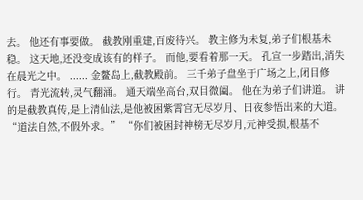去。 他还有事要做。 截教刚重建,百废待兴。 教主修为未复,弟子们根基未稳。 这天地,还没变成该有的样子。 而他,要看着那一天。 孔宣一步踏出,消失在晨光之中。 ...... 金鳌岛上,截教殿前。 三千弟子盘坐于广场之上,闭目修行。 青光流转,灵气翻涌。 通天端坐高台,双目微阖。 他在为弟子们讲道。 讲的是截教真传,是上清仙法,是他被困紫霄宫无尽岁月、日夜参悟出来的大道。 “道法自然,不假外求。” “你们被困封神榜无尽岁月,元神受损,根基不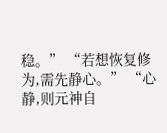稳。” “若想恢复修为,需先静心。” “心静,则元神自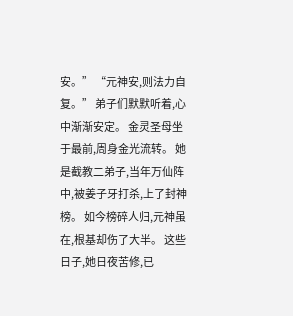安。” “元神安,则法力自复。” 弟子们默默听着,心中渐渐安定。 金灵圣母坐于最前,周身金光流转。 她是截教二弟子,当年万仙阵中,被姜子牙打杀,上了封神榜。 如今榜碎人归,元神虽在,根基却伤了大半。 这些日子,她日夜苦修,已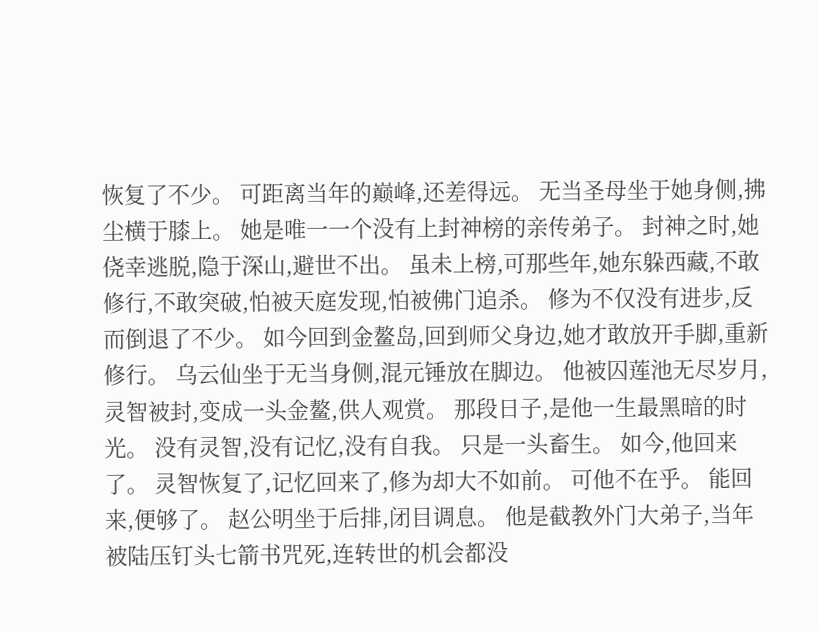恢复了不少。 可距离当年的巅峰,还差得远。 无当圣母坐于她身侧,拂尘横于膝上。 她是唯一一个没有上封神榜的亲传弟子。 封神之时,她侥幸逃脱,隐于深山,避世不出。 虽未上榜,可那些年,她东躲西藏,不敢修行,不敢突破,怕被天庭发现,怕被佛门追杀。 修为不仅没有进步,反而倒退了不少。 如今回到金鳌岛,回到师父身边,她才敢放开手脚,重新修行。 乌云仙坐于无当身侧,混元锤放在脚边。 他被囚莲池无尽岁月,灵智被封,变成一头金鳌,供人观赏。 那段日子,是他一生最黑暗的时光。 没有灵智,没有记忆,没有自我。 只是一头畜生。 如今,他回来了。 灵智恢复了,记忆回来了,修为却大不如前。 可他不在乎。 能回来,便够了。 赵公明坐于后排,闭目调息。 他是截教外门大弟子,当年被陆压钉头七箭书咒死,连转世的机会都没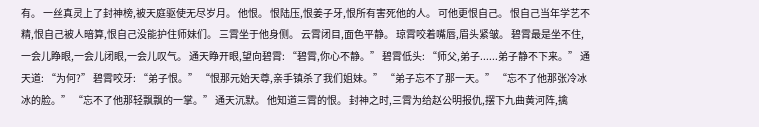有。 一丝真灵上了封神榜,被天庭驱使无尽岁月。 他恨。 恨陆压,恨姜子牙,恨所有害死他的人。 可他更恨自己。 恨自己当年学艺不精,恨自己被人暗算,恨自己没能护住师妹们。 三霄坐于他身侧。 云霄闭目,面色平静。 琼霄咬着嘴唇,眉头紧皱。 碧霄最是坐不住,一会儿睁眼,一会儿闭眼,一会儿叹气。 通天睁开眼,望向碧霄: “碧霄,你心不静。” 碧霄低头: “师父,弟子......弟子静不下来。” 通天道: “为何?” 碧霄咬牙: “弟子恨。” “恨那元始天尊,亲手镇杀了我们姐妹。” “弟子忘不了那一天。” “忘不了他那张冷冰冰的脸。” “忘不了他那轻飘飘的一掌。” 通天沉默。 他知道三霄的恨。 封神之时,三霄为给赵公明报仇,摆下九曲黄河阵,擒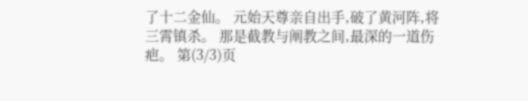了十二金仙。 元始天尊亲自出手,破了黄河阵,将三霄镇杀。 那是截教与阐教之间,最深的一道伤疤。 第(3/3)页